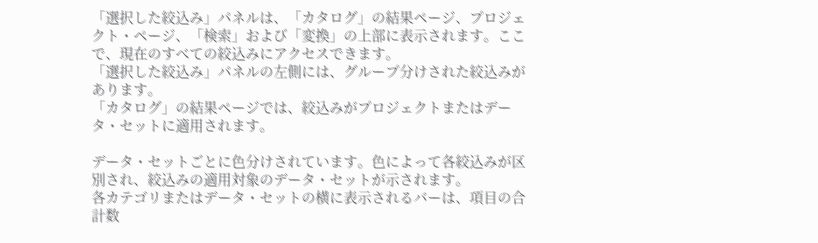「選択した絞込み」パネルは、「カタログ」の結果ページ、プロジェクト・ページ、「検索」および「変換」の上部に表示されます。ここで、現在のすべての絞込みにアクセスできます。
「選択した絞込み」パネルの左側には、グループ分けされた絞込みがあります。
「カタログ」の結果ページでは、絞込みがプロジェクトまたはデータ・セットに適用されます。

データ・セットごとに色分けされています。色によって各絞込みが区別され、絞込みの適用対象のデータ・セットが示されます。
各カテゴリまたはデータ・セットの横に表示されるバーは、項目の合計数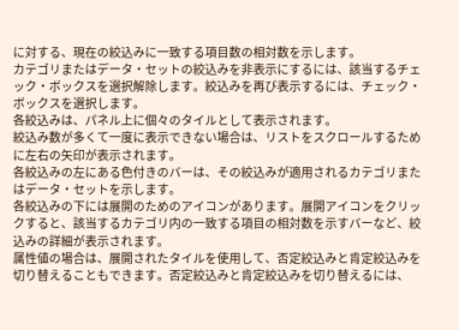に対する、現在の絞込みに一致する項目数の相対数を示します。
カテゴリまたはデータ・セットの絞込みを非表示にするには、該当するチェック・ボックスを選択解除します。絞込みを再び表示するには、チェック・ボックスを選択します。
各絞込みは、パネル上に個々のタイルとして表示されます。
絞込み数が多くて一度に表示できない場合は、リストをスクロールするために左右の矢印が表示されます。
各絞込みの左にある色付きのバーは、その絞込みが適用されるカテゴリまたはデータ・セットを示します。
各絞込みの下には展開のためのアイコンがあります。展開アイコンをクリックすると、該当するカテゴリ内の一致する項目の相対数を示すバーなど、絞込みの詳細が表示されます。
属性値の場合は、展開されたタイルを使用して、否定絞込みと肯定絞込みを切り替えることもできます。否定絞込みと肯定絞込みを切り替えるには、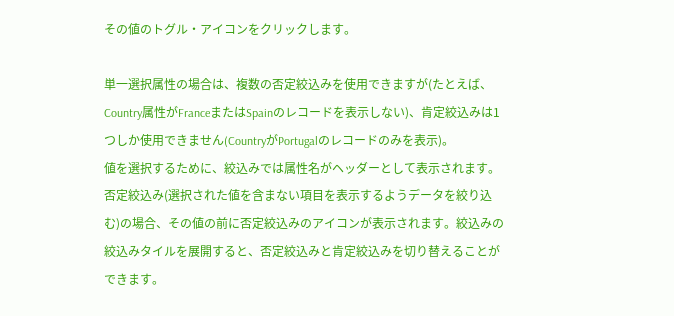その値のトグル・アイコンをクリックします。

単一選択属性の場合は、複数の否定絞込みを使用できますが(たとえば、Country属性がFranceまたはSpainのレコードを表示しない)、肯定絞込みは1つしか使用できません(CountryがPortugalのレコードのみを表示)。
値を選択するために、絞込みでは属性名がヘッダーとして表示されます。
否定絞込み(選択された値を含まない項目を表示するようデータを絞り込む)の場合、その値の前に否定絞込みのアイコンが表示されます。絞込みの絞込みタイルを展開すると、否定絞込みと肯定絞込みを切り替えることができます。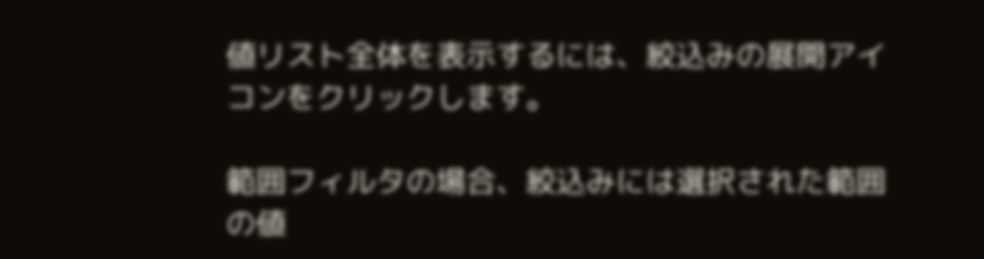値リスト全体を表示するには、絞込みの展開アイコンをクリックします。

範囲フィルタの場合、絞込みには選択された範囲の値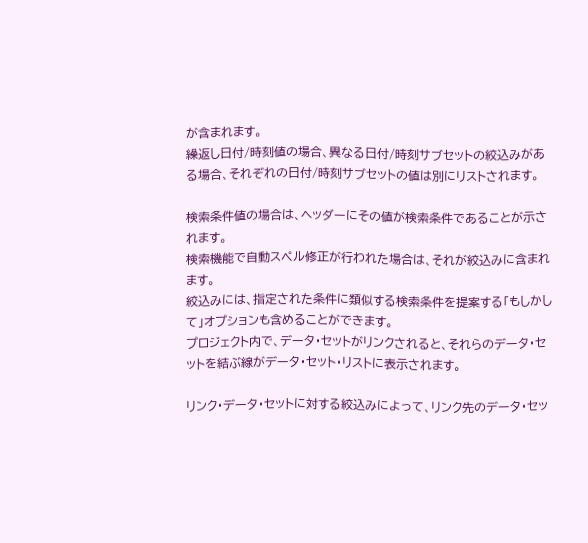が含まれます。
繰返し日付/時刻値の場合、異なる日付/時刻サブセットの絞込みがある場合、それぞれの日付/時刻サブセットの値は別にリストされます。

検索条件値の場合は、ヘッダーにその値が検索条件であることが示されます。
検索機能で自動スペル修正が行われた場合は、それが絞込みに含まれます。
絞込みには、指定された条件に類似する検索条件を提案する「もしかして」オプションも含めることができます。
プロジェクト内で、データ・セットがリンクされると、それらのデータ・セットを結ぶ線がデータ・セット・リストに表示されます。

リンク・データ・セットに対する絞込みによって、リンク先のデータ・セッ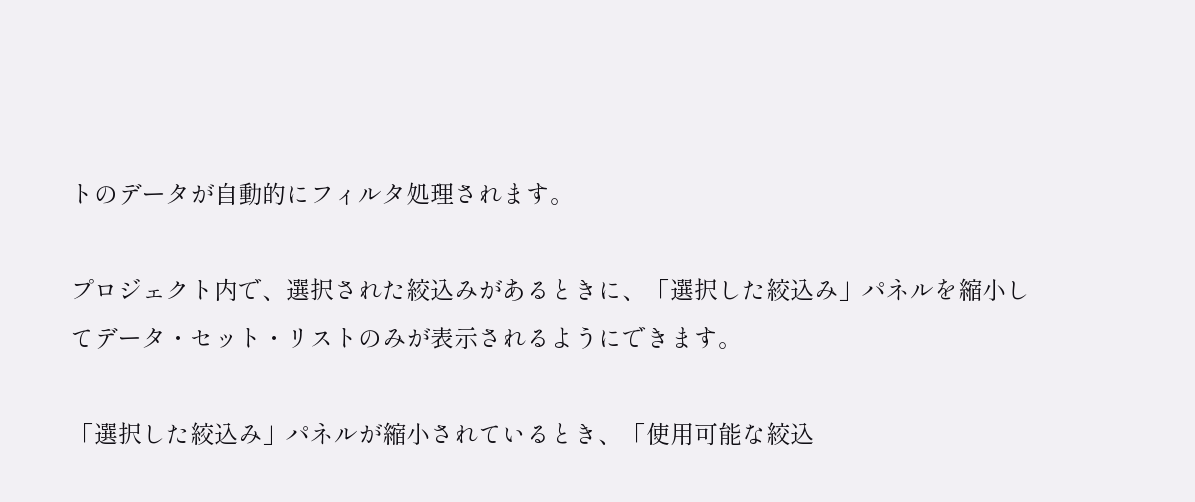トのデータが自動的にフィルタ処理されます。

プロジェクト内で、選択された絞込みがあるときに、「選択した絞込み」パネルを縮小してデータ・セット・リストのみが表示されるようにできます。

「選択した絞込み」パネルが縮小されているとき、「使用可能な絞込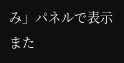み」パネルで表示また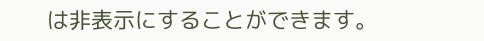は非表示にすることができます。